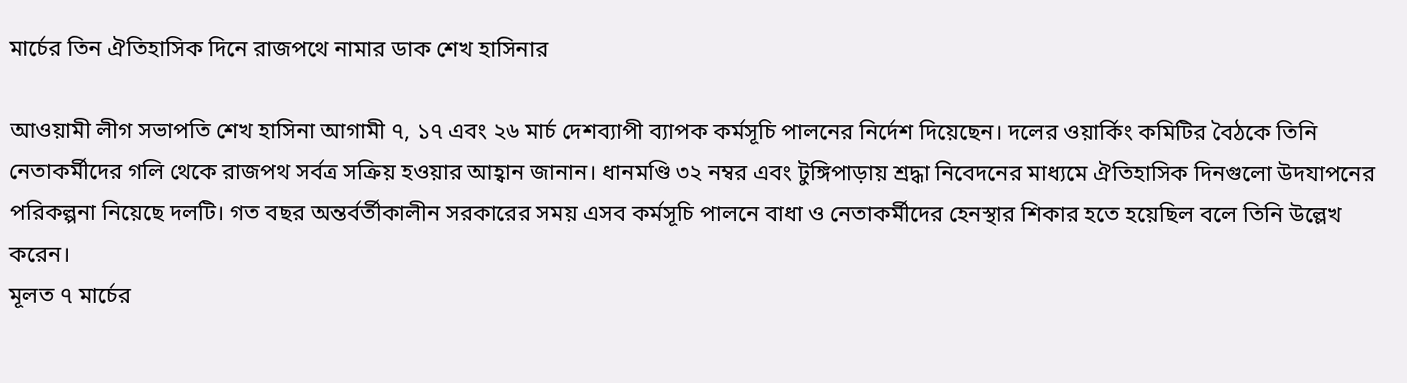মার্চের তিন ঐতিহাসিক দিনে রাজপথে নামার ডাক শেখ হাসিনার

আওয়ামী লীগ সভাপতি শেখ হাসিনা আগামী ৭, ১৭ এবং ২৬ মার্চ দেশব্যাপী ব্যাপক কর্মসূচি পালনের নির্দেশ দিয়েছেন। দলের ওয়ার্কিং কমিটির বৈঠকে তিনি নেতাকর্মীদের গলি থেকে রাজপথ সর্বত্র সক্রিয় হওয়ার আহ্বান জানান। ধানমণ্ডি ৩২ নম্বর এবং টুঙ্গিপাড়ায় শ্রদ্ধা নিবেদনের মাধ্যমে ঐতিহাসিক দিনগুলো উদযাপনের পরিকল্পনা নিয়েছে দলটি। গত বছর অন্তর্বর্তীকালীন সরকারের সময় এসব কর্মসূচি পালনে বাধা ও নেতাকর্মীদের হেনস্থার শিকার হতে হয়েছিল বলে তিনি উল্লেখ করেন।
মূলত ৭ মার্চের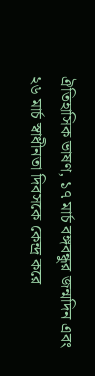ঐতিহাসিক ভাষণ, ১৭ মার্চ বঙ্গবন্ধুর জন্মদিন এবং ২৬ মার্চ স্বাধীনতা দিবসকে কেন্দ্র করে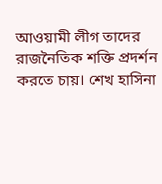আওয়ামী লীগ তাদের রাজনৈতিক শক্তি প্রদর্শন করতে চায়। শেখ হাসিনা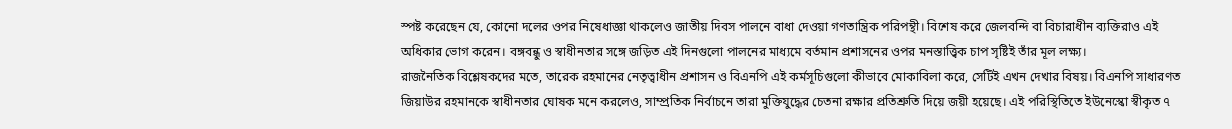স্পষ্ট করেছেন যে, কোনো দলের ওপর নিষেধাজ্ঞা থাকলেও জাতীয় দিবস পালনে বাধা দেওয়া গণতান্ত্রিক পরিপন্থী। বিশেষ করে জেলবন্দি বা বিচারাধীন ব্যক্তিরাও এই অধিকার ভোগ করেন। বঙ্গবন্ধু ও স্বাধীনতার সঙ্গে জড়িত এই দিনগুলো পালনের মাধ্যমে বর্তমান প্রশাসনের ওপর মনস্তাত্ত্বিক চাপ সৃষ্টিই তাঁর মূল লক্ষ্য।
রাজনৈতিক বিশ্লেষকদের মতে, তারেক রহমানের নেতৃত্বাধীন প্রশাসন ও বিএনপি এই কর্মসূচিগুলো কীভাবে মোকাবিলা করে, সেটিই এখন দেখার বিষয়। বিএনপি সাধারণত জিয়াউর রহমানকে স্বাধীনতার ঘোষক মনে করলেও, সাম্প্রতিক নির্বাচনে তারা মুক্তিযুদ্ধের চেতনা রক্ষার প্রতিশ্রুতি দিয়ে জয়ী হয়েছে। এই পরিস্থিতিতে ইউনেস্কো স্বীকৃত ৭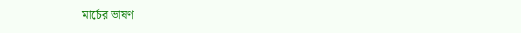মার্চের ভাষণ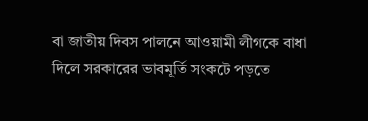বা জাতীয় দিবস পালনে আওয়ামী লীগকে বাধা দিলে সরকারের ভাবমূর্তি সংকটে পড়তে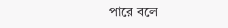পারে বলে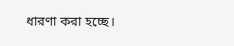ধারণা করা হচ্ছে।